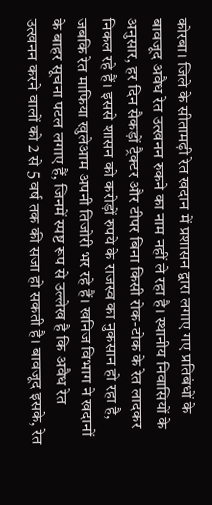कोरबा। जिले के सीतामढ़ी रेत खदान में प्रशासन द्वारा लगाए गए प्रतिबंधों के बावजूद अवैध रेत उत्खनन रुकने का नाम नहीं ले रहा है। स्थानीय निवासियों के अनुसार, हर दिन सैकड़ों ट्रैक्टर और टीपर बिना किसी रोक-टोक के रेत लादकर निकल रहे हैं। इससे शासन को करोड़ों रुपये के राजस्व का नुकसान हो रहा है, जबकि रेत माफिया खुलेआम अपनी तिजोरी भर रहे हैं। खनिज विभाग ने खदानों के बाहर सूचना पटल लगाए हैं, जिनमें स्पष्ट रूप से उल्लेख है कि अवैध रेत उत्खनन करने वालों को 2 से 5 वर्ष तक की सजा हो सकती है। बावजूद इसके, रेत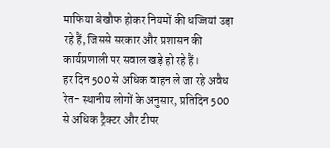माफिया बेखौफ होकर नियमों की धज्जियां उड़ा रहे हैं, जिससे सरकार और प्रशासन की कार्यप्रणाली पर सवाल खड़े हो रहे हैं।
हर दिन 500 से अधिक वाहन ले जा रहे अवैध रेत- स्थानीय लोगों के अनुसार, प्रतिदिन 500 से अधिक ट्रैक्टर और टीपर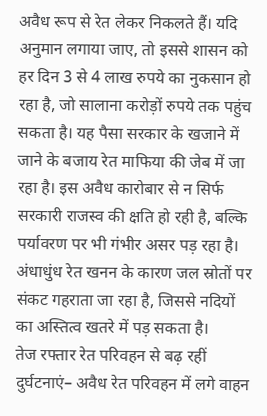अवैध रूप से रेत लेकर निकलते हैं। यदि अनुमान लगाया जाए, तो इससे शासन को हर दिन 3 से 4 लाख रुपये का नुकसान हो रहा है, जो सालाना करोड़ों रुपये तक पहुंच सकता है। यह पैसा सरकार के खजाने में जाने के बजाय रेत माफिया की जेब में जा रहा है। इस अवैध कारोबार से न सिर्फ सरकारी राजस्व की क्षति हो रही है, बल्कि पर्यावरण पर भी गंभीर असर पड़ रहा है। अंधाधुंध रेत खनन के कारण जल स्रोतों पर संकट गहराता जा रहा है, जिससे नदियों का अस्तित्व खतरे में पड़ सकता है।
तेज रफ्तार रेत परिवहन से बढ़ रहीं दुर्घटनाएं– अवैध रेत परिवहन में लगे वाहन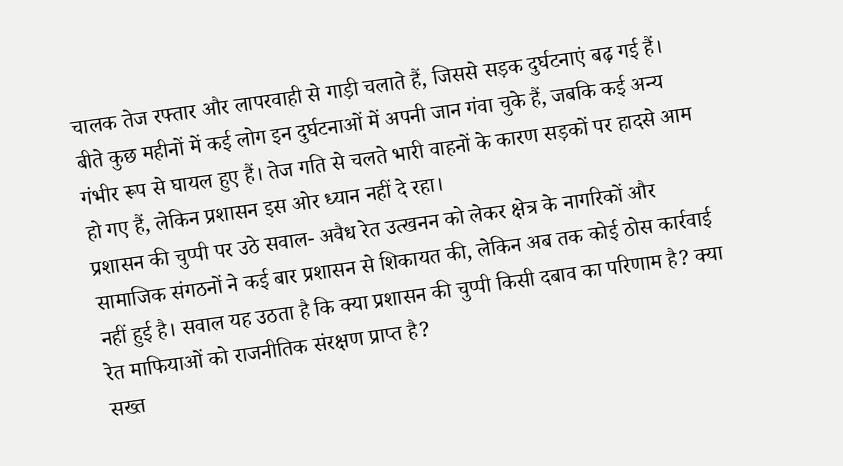चालक तेज रफ्तार और लापरवाही से गाड़ी चलाते हैं, जिससे सड़क दुर्घटनाएं बढ़ गई हैं। बीते कुछ महीनों में कई लोग इन दुर्घटनाओं में अपनी जान गंवा चुके हैं, जबकि कई अन्य गंभीर रूप से घायल हुए हैं। तेज गति से चलते भारी वाहनों के कारण सड़कों पर हादसे आम हो गए हैं, लेकिन प्रशासन इस ओर ध्यान नहीं दे रहा।
प्रशासन की चुप्पी पर उठे सवाल- अवैध रेत उत्खनन को लेकर क्षेत्र के नागरिकों और सामाजिक संगठनों ने कई बार प्रशासन से शिकायत की, लेकिन अब तक कोई ठोस कार्रवाई नहीं हुई है। सवाल यह उठता है कि क्या प्रशासन की चुप्पी किसी दबाव का परिणाम है? क्या रेत माफियाओं को राजनीतिक संरक्षण प्राप्त है?
सख्त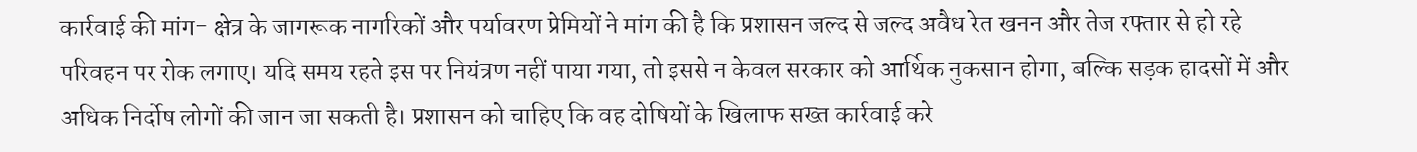कार्रवाई की मांग- क्षेत्र के जागरूक नागरिकों और पर्यावरण प्रेमियों ने मांग की है कि प्रशासन जल्द से जल्द अवैध रेत खनन और तेज रफ्तार से हो रहे परिवहन पर रोक लगाए। यदि समय रहते इस पर नियंत्रण नहीं पाया गया, तो इससे न केवल सरकार को आर्थिक नुकसान होगा, बल्कि सड़क हादसों में और अधिक निर्दोष लोगों की जान जा सकती है। प्रशासन को चाहिए कि वह दोषियों के खिलाफ सख्त कार्रवाई करे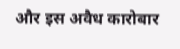और इस अवैध कारोबार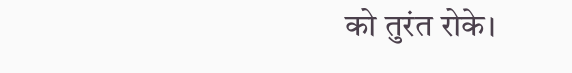को तुरंत रोके।